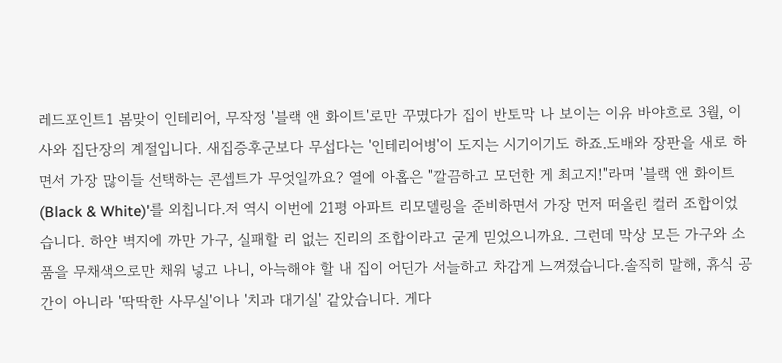레드포인트1 봄맞이 인테리어, 무작정 '블랙 앤 화이트'로만 꾸몄다가 집이 반토막 나 보이는 이유 바야흐로 3월, 이사와 집단장의 계절입니다. 새집증후군보다 무섭다는 '인테리어병'이 도지는 시기이기도 하죠.도배와 장판을 새로 하면서 가장 많이들 선택하는 콘셉트가 무엇일까요? 열에 아홉은 "깔끔하고 모던한 게 최고지!"라며 '블랙 앤 화이트(Black & White)'를 외칩니다.저 역시 이번에 21평 아파트 리모델링을 준비하면서 가장 먼저 떠올린 컬러 조합이었습니다. 하얀 벽지에 까만 가구, 실패할 리 없는 진리의 조합이라고 굳게 믿었으니까요. 그런데 막상 모든 가구와 소품을 무채색으로만 채워 넣고 나니, 아늑해야 할 내 집이 어딘가 서늘하고 차갑게 느껴졌습니다.솔직히 말해, 휴식 공간이 아니라 '딱딱한 사무실'이나 '치과 대기실' 같았습니다. 게다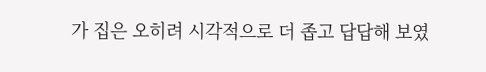가 집은 오히려 시각적으로 더 좁고 답답해 보였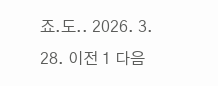죠.도.. 2026. 3. 28. 이전 1 다음